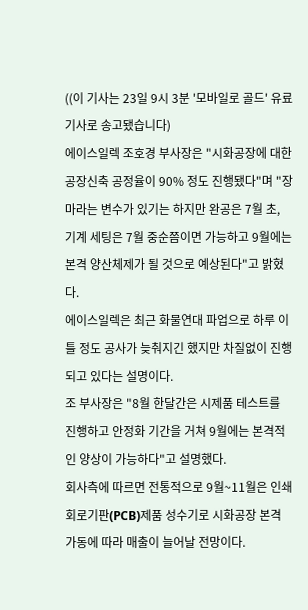((이 기사는 23일 9시 3분 '모바일로 골드' 유료기사로 송고됐습니다)
에이스일렉 조호경 부사장은 "시화공장에 대한 공장신축 공정율이 90% 정도 진행됐다"며 "장마라는 변수가 있기는 하지만 완공은 7월 초, 기계 세팅은 7월 중순쯤이면 가능하고 9월에는 본격 양산체제가 될 것으로 예상된다"고 밝혔다.
에이스일렉은 최근 화물연대 파업으로 하루 이틀 정도 공사가 늦춰지긴 했지만 차질없이 진행되고 있다는 설명이다.
조 부사장은 "8월 한달간은 시제품 테스트를 진행하고 안정화 기간을 거쳐 9월에는 본격적인 양상이 가능하다"고 설명했다.
회사측에 따르면 전통적으로 9월~11월은 인쇄회로기판(PCB)제품 성수기로 시화공장 본격 가동에 따라 매출이 늘어날 전망이다.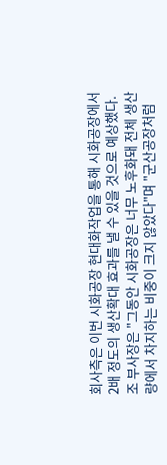회사측은 이번 시화공장 현대화작업을 통해 시화공장에서 2배 정도의 생산확대 효과를 낼 수 있을 것으로 예상했다.
조 부사장은 "그동안 시화공장은 너무 노후화돼 전체 생산량에서 차지하는 비중이 크지 않았다"며 "군산공장처럼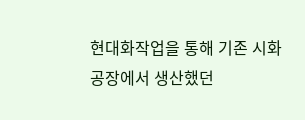현대화작업을 통해 기존 시화공장에서 생산했던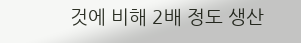것에 비해 2배 정도 생산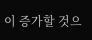이 증가할 것으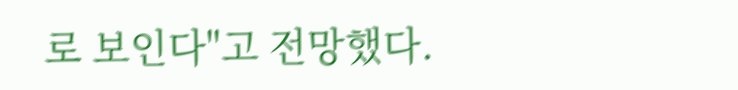로 보인다"고 전망했다.